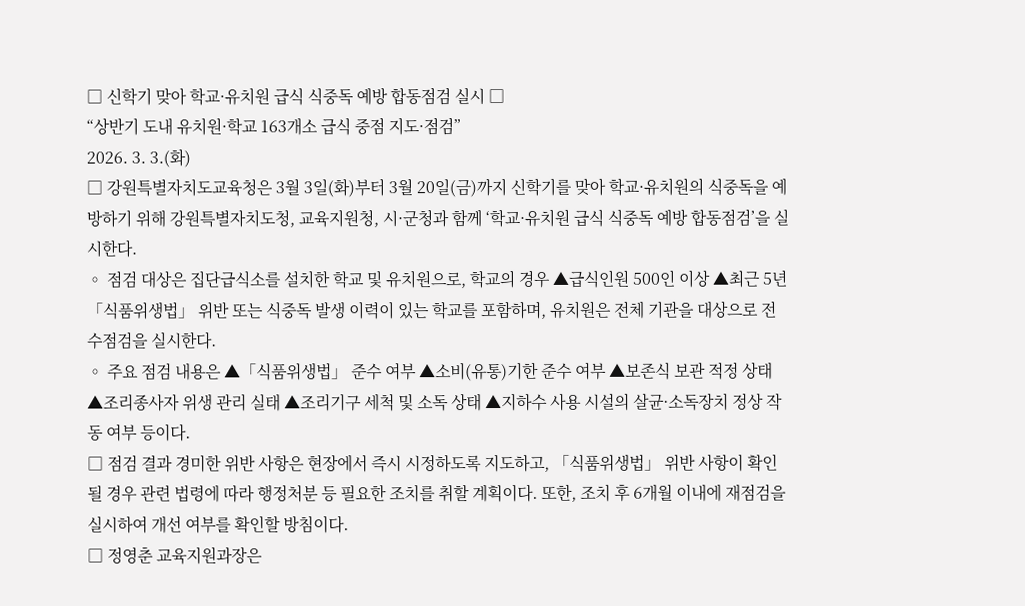□ 신학기 맞아 학교·유치원 급식 식중독 예방 합동점검 실시 □
“상반기 도내 유치원·학교 163개소 급식 중점 지도·점검”
2026. 3. 3.(화)
□ 강원특별자치도교육청은 3월 3일(화)부터 3월 20일(금)까지 신학기를 맞아 학교·유치원의 식중독을 예방하기 위해 강원특별자치도청, 교육지원청, 시·군청과 함께 ‘학교·유치원 급식 식중독 예방 합동점검’을 실시한다.
◦ 점검 대상은 집단급식소를 설치한 학교 및 유치원으로, 학교의 경우 ▲급식인원 500인 이상 ▲최근 5년「식품위생법」 위반 또는 식중독 발생 이력이 있는 학교를 포함하며, 유치원은 전체 기관을 대상으로 전수점검을 실시한다.
◦ 주요 점검 내용은 ▲「식품위생법」 준수 여부 ▲소비(유통)기한 준수 여부 ▲보존식 보관 적정 상태 ▲조리종사자 위생 관리 실태 ▲조리기구 세척 및 소독 상태 ▲지하수 사용 시설의 살균·소독장치 정상 작동 여부 등이다.
□ 점검 결과 경미한 위반 사항은 현장에서 즉시 시정하도록 지도하고, 「식품위생법」 위반 사항이 확인될 경우 관련 법령에 따라 행정처분 등 필요한 조치를 취할 계획이다. 또한, 조치 후 6개월 이내에 재점검을 실시하여 개선 여부를 확인할 방침이다.
□ 정영춘 교육지원과장은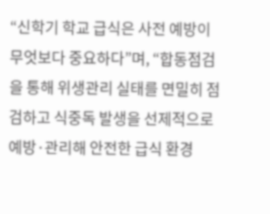“신학기 학교 급식은 사전 예방이 무엇보다 중요하다”며, “합동점검을 통해 위생관리 실태를 면밀히 점검하고 식중독 발생을 선제적으로 예방·관리해 안전한 급식 환경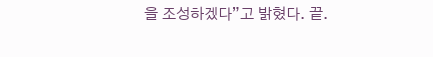을 조성하겠다”고 밝혔다. 끝.